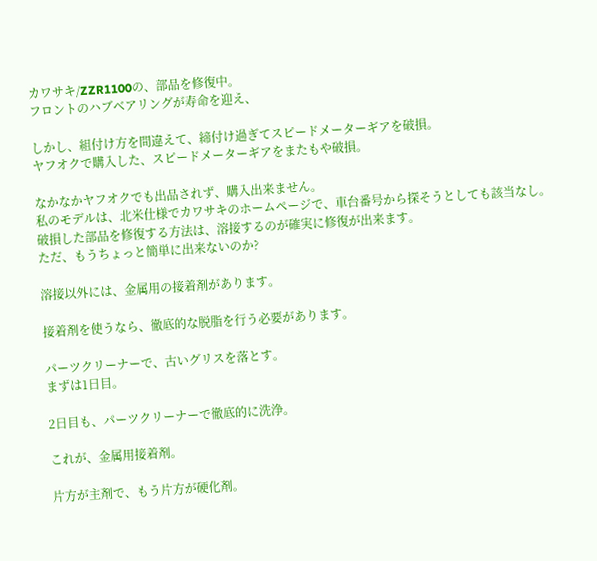カワサキ/ZZR1100の、部品を修復中。
フロントのハブベアリングが寿命を迎え、

しかし、組付け方を間違えて、締付け過ぎてスピードメーターギアを破損。
ヤフオクで購入した、スピードメーターギアをまたもや破損。

なかなかヤフオクでも出品されず、購入出来ません。
私のモデルは、北米仕様でカワサキのホームページで、車台番号から探そうとしても該当なし。
破損した部品を修復する方法は、溶接するのが確実に修復が出来ます。
ただ、もうちょっと簡単に出来ないのか?

溶接以外には、金属用の接着剤があります。

接着剤を使うなら、徹底的な脱脂を行う必要があります。

パーツクリーナーで、古いグリスを落とす。
まずは1日目。

2日目も、パーツクリーナーで徹底的に洗浄。

これが、金属用接着剤。

片方が主剤で、もう片方が硬化剤。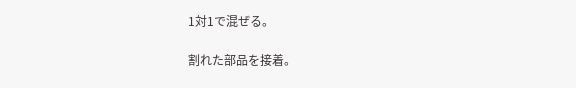1対1で混ぜる。

割れた部品を接着。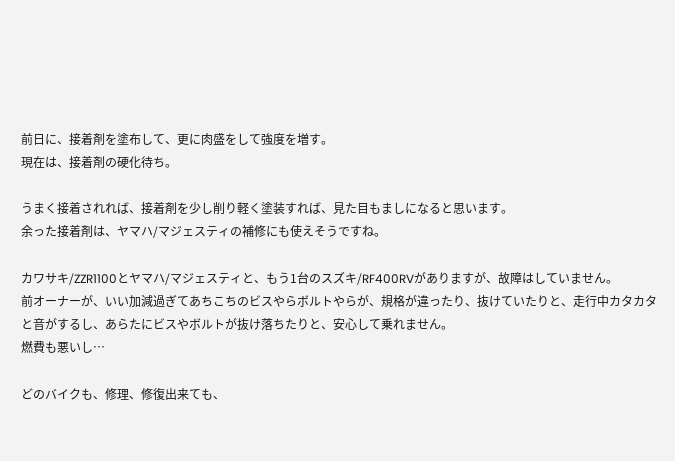前日に、接着剤を塗布して、更に肉盛をして強度を増す。
現在は、接着剤の硬化待ち。

うまく接着されれば、接着剤を少し削り軽く塗装すれば、見た目もましになると思います。
余った接着剤は、ヤマハ/マジェスティの補修にも使えそうですね。

カワサキ/ZZR1100とヤマハ/マジェスティと、もう1台のスズキ/RF400RVがありますが、故障はしていません。
前オーナーが、いい加減過ぎてあちこちのビスやらボルトやらが、規格が違ったり、抜けていたりと、走行中カタカタと音がするし、あらたにビスやボルトが抜け落ちたりと、安心して乗れません。
燃費も悪いし…

どのバイクも、修理、修復出来ても、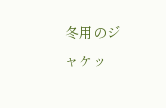冬用のジャケッ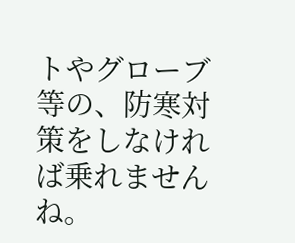トやグローブ等の、防寒対策をしなければ乗れませんね。